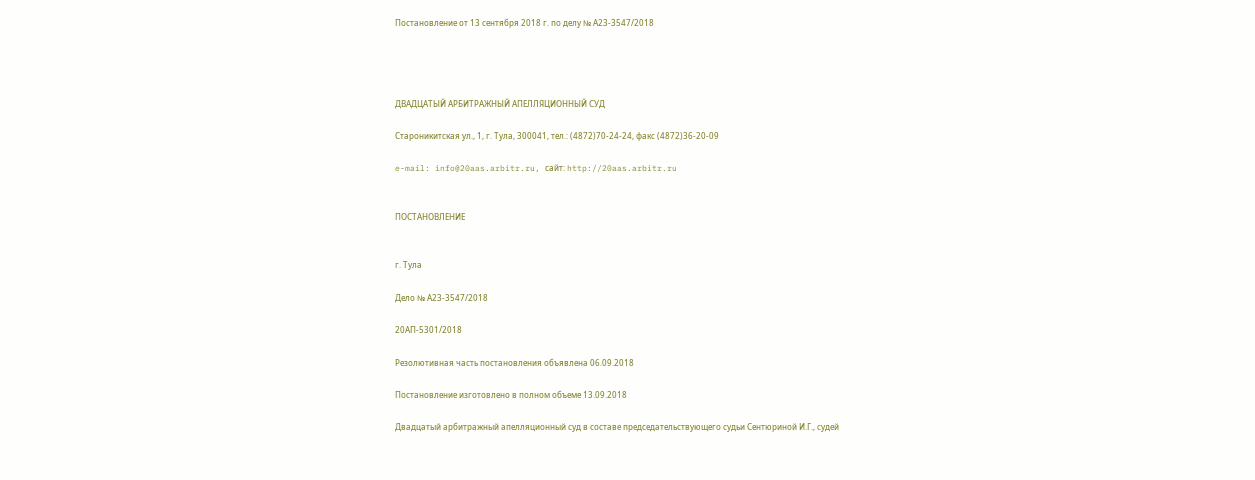Постановление от 13 сентября 2018 г. по делу № А23-3547/2018




ДВАДЦАТЫЙ АРБИТРАЖНЫЙ АПЕЛЛЯЦИОННЫЙ СУД

Староникитская ул., 1, г. Тула, 300041, тел.: (4872)70-24-24, факс (4872)36-20-09

e-mail: info@20aas.arbitr.ru, сайт: http://20aas.arbitr.ru


ПОСТАНОВЛЕНИЕ


г. Тула

Дело № А23-3547/2018

20АП-5301/2018

Резолютивная часть постановления объявлена 06.09.2018

Постановление изготовлено в полном объеме 13.09.2018

Двадцатый арбитражный апелляционный суд в составе председательствующего судьи Сентюриной И.Г., судей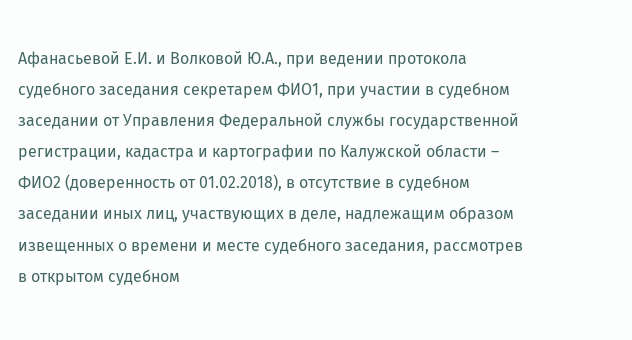Афанасьевой Е.И. и Волковой Ю.А., при ведении протокола судебного заседания секретарем ФИО1, при участии в судебном заседании от Управления Федеральной службы государственной регистрации, кадастра и картографии по Калужской области – ФИО2 (доверенность от 01.02.2018), в отсутствие в судебном заседании иных лиц, участвующих в деле, надлежащим образом извещенных о времени и месте судебного заседания, рассмотрев в открытом судебном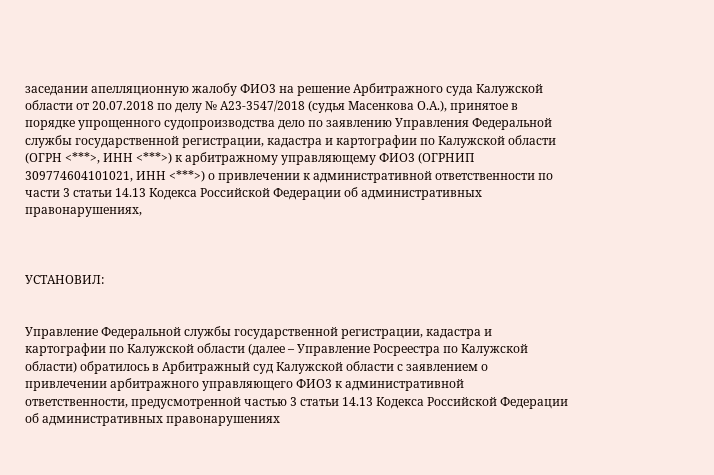заседании апелляционную жалобу ФИО3 на решение Арбитражного суда Калужской области от 20.07.2018 по делу № А23-3547/2018 (судья Масенкова О.А.), принятое в порядке упрощенного судопроизводства дело по заявлению Управления Федеральной службы государственной регистрации, кадастра и картографии по Калужской области (ОГРН <***>, ИНН <***>) к арбитражному управляющему ФИО3 (ОГРНИП 309774604101021, ИНН <***>) о привлечении к административной ответственности по части 3 статьи 14.13 Кодекса Российской Федерации об административных правонарушениях,



УСТАНОВИЛ:


Управление Федеральной службы государственной регистрации, кадастра и картографии по Калужской области (далее – Управление Росреестра по Калужской области) обратилось в Арбитражный суд Калужской области с заявлением о привлечении арбитражного управляющего ФИО3 к административной ответственности, предусмотренной частью 3 статьи 14.13 Кодекса Российской Федерации об административных правонарушениях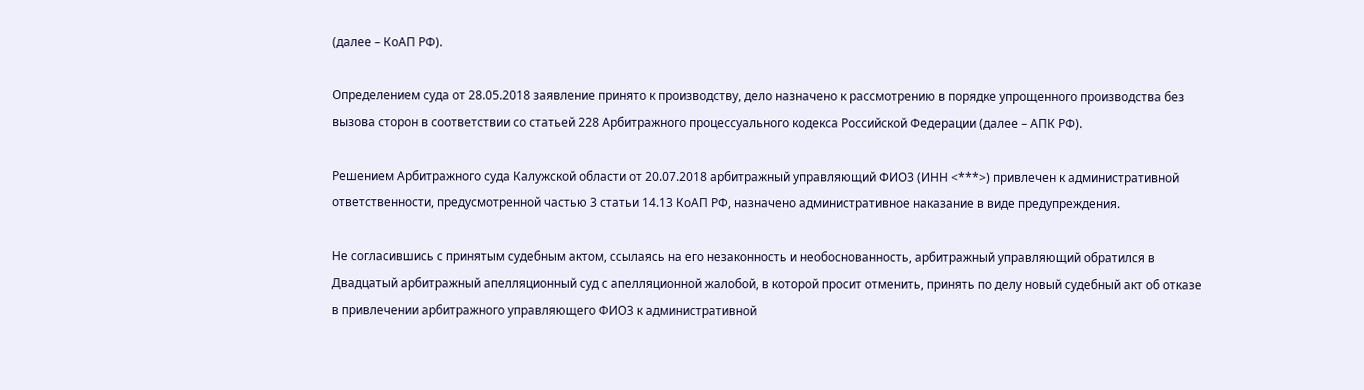(далее – КоАП РФ).

Определением суда от 28.05.2018 заявление принято к производству, дело назначено к рассмотрению в порядке упрощенного производства без вызова сторон в соответствии со статьей 228 Арбитражного процессуального кодекса Российской Федерации (далее – АПК РФ).

Решением Арбитражного суда Калужской области от 20.07.2018 арбитражный управляющий ФИО3 (ИНН <***>) привлечен к административной ответственности, предусмотренной частью 3 статьи 14.13 КоАП РФ, назначено административное наказание в виде предупреждения.

Не согласившись с принятым судебным актом, ссылаясь на его незаконность и необоснованность, арбитражный управляющий обратился в Двадцатый арбитражный апелляционный суд с апелляционной жалобой, в которой просит отменить, принять по делу новый судебный акт об отказе в привлечении арбитражного управляющего ФИО3 к административной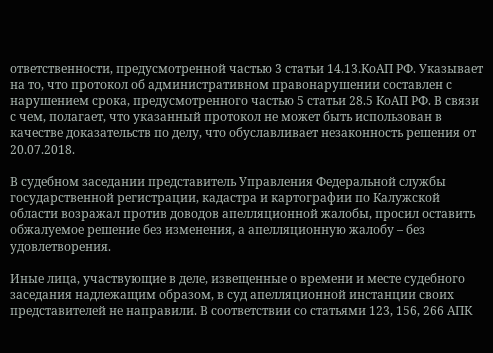ответственности, предусмотренной частью 3 статьи 14.13.КоАП РФ. Указывает на то, что протокол об административном правонарушении составлен с нарушением срока, предусмотренного частью 5 статьи 28.5 КоАП РФ. В связи с чем, полагает, что указанный протокол не может быть использован в качестве доказательств по делу, что обуславливает незаконность решения от 20.07.2018.

В судебном заседании представитель Управления Федеральной службы государственной регистрации, кадастра и картографии по Калужской области возражал против доводов апелляционной жалобы, просил оставить обжалуемое решение без изменения, а апелляционную жалобу – без удовлетворения.

Иные лица, участвующие в деле, извещенные о времени и месте судебного заседания надлежащим образом, в суд апелляционной инстанции своих представителей не направили. В соответствии со статьями 123, 156, 266 АПК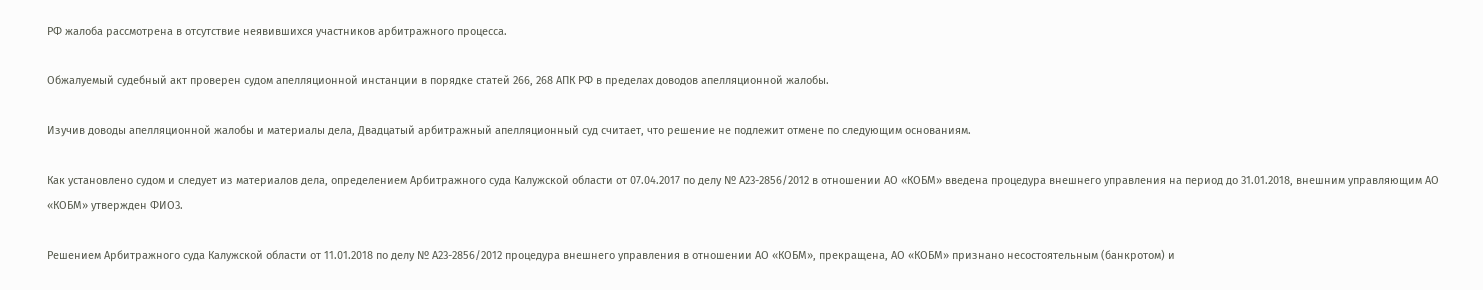РФ жалоба рассмотрена в отсутствие неявившихся участников арбитражного процесса.

Обжалуемый судебный акт проверен судом апелляционной инстанции в порядке статей 266, 268 АПК РФ в пределах доводов апелляционной жалобы.

Изучив доводы апелляционной жалобы и материалы дела, Двадцатый арбитражный апелляционный суд считает, что решение не подлежит отмене по следующим основаниям.

Как установлено судом и следует из материалов дела, определением Арбитражного суда Калужской области от 07.04.2017 по делу № А23-2856/2012 в отношении АО «КОБМ» введена процедура внешнего управления на период до 31.01.2018, внешним управляющим АО «КОБМ» утвержден ФИО3.

Решением Арбитражного суда Калужской области от 11.01.2018 по делу № А23-2856/2012 процедура внешнего управления в отношении АО «КОБМ», прекращена, АО «КОБМ» признано несостоятельным (банкротом) и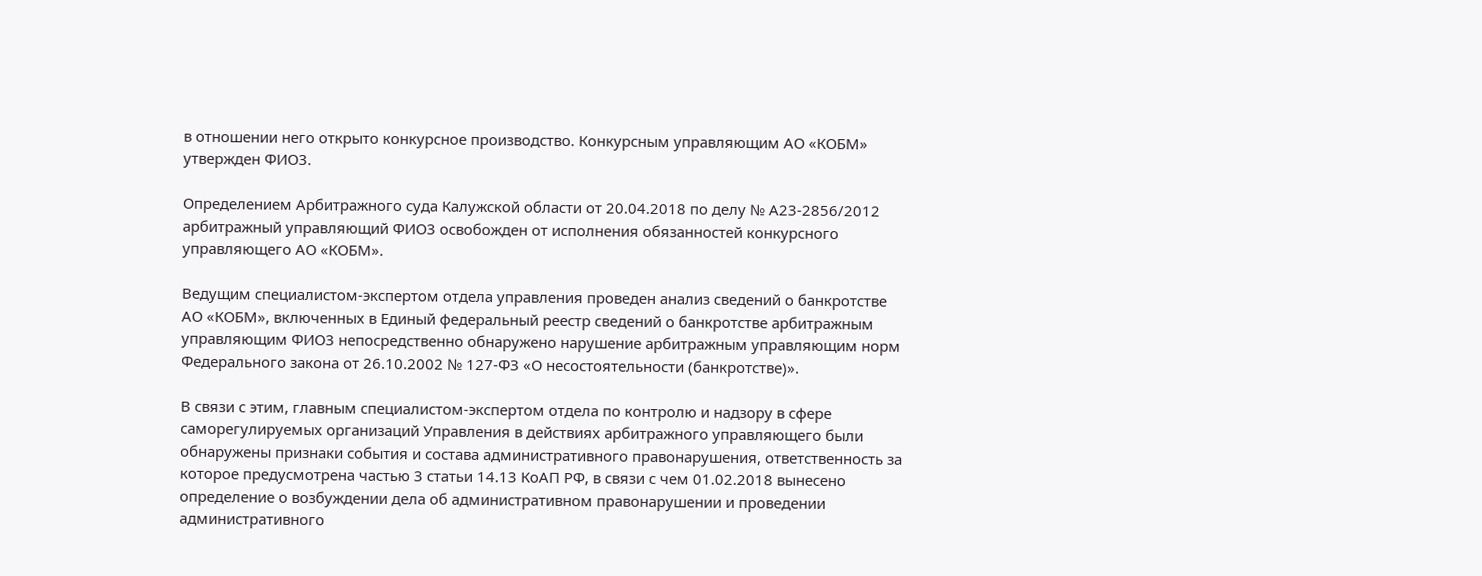в отношении него открыто конкурсное производство. Конкурсным управляющим АО «КОБМ» утвержден ФИО3.

Определением Арбитражного суда Калужской области от 20.04.2018 по делу № А23-2856/2012 арбитражный управляющий ФИО3 освобожден от исполнения обязанностей конкурсного управляющего АО «КОБМ».

Ведущим специалистом-экспертом отдела управления проведен анализ сведений о банкротстве АО «КОБМ», включенных в Единый федеральный реестр сведений о банкротстве арбитражным управляющим ФИО3 непосредственно обнаружено нарушение арбитражным управляющим норм Федерального закона от 26.10.2002 № 127-ФЗ «О несостоятельности (банкротстве)».

В связи с этим, главным специалистом-экспертом отдела по контролю и надзору в сфере саморегулируемых организаций Управления в действиях арбитражного управляющего были обнаружены признаки события и состава административного правонарушения, ответственность за которое предусмотрена частью 3 статьи 14.13 КоАП РФ, в связи с чем 01.02.2018 вынесено определение о возбуждении дела об административном правонарушении и проведении административного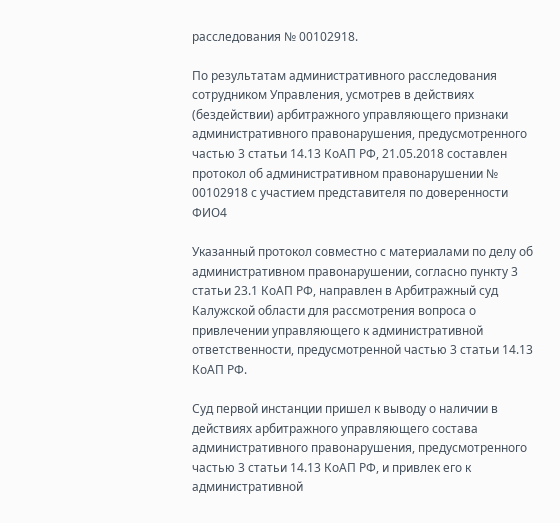расследования № 00102918.

По результатам административного расследования сотрудником Управления, усмотрев в действиях (бездействии) арбитражного управляющего признаки административного правонарушения, предусмотренного частью 3 статьи 14.13 КоАП РФ, 21.05.2018 составлен протокол об административном правонарушении № 00102918 с участием представителя по доверенности ФИО4

Указанный протокол совместно с материалами по делу об административном правонарушении, согласно пункту 3 статьи 23.1 КоАП РФ, направлен в Арбитражный суд Калужской области для рассмотрения вопроса о привлечении управляющего к административной ответственности, предусмотренной частью 3 статьи 14.13 КоАП РФ.

Суд первой инстанции пришел к выводу о наличии в действиях арбитражного управляющего состава административного правонарушения, предусмотренного частью 3 статьи 14.13 КоАП РФ, и привлек его к административной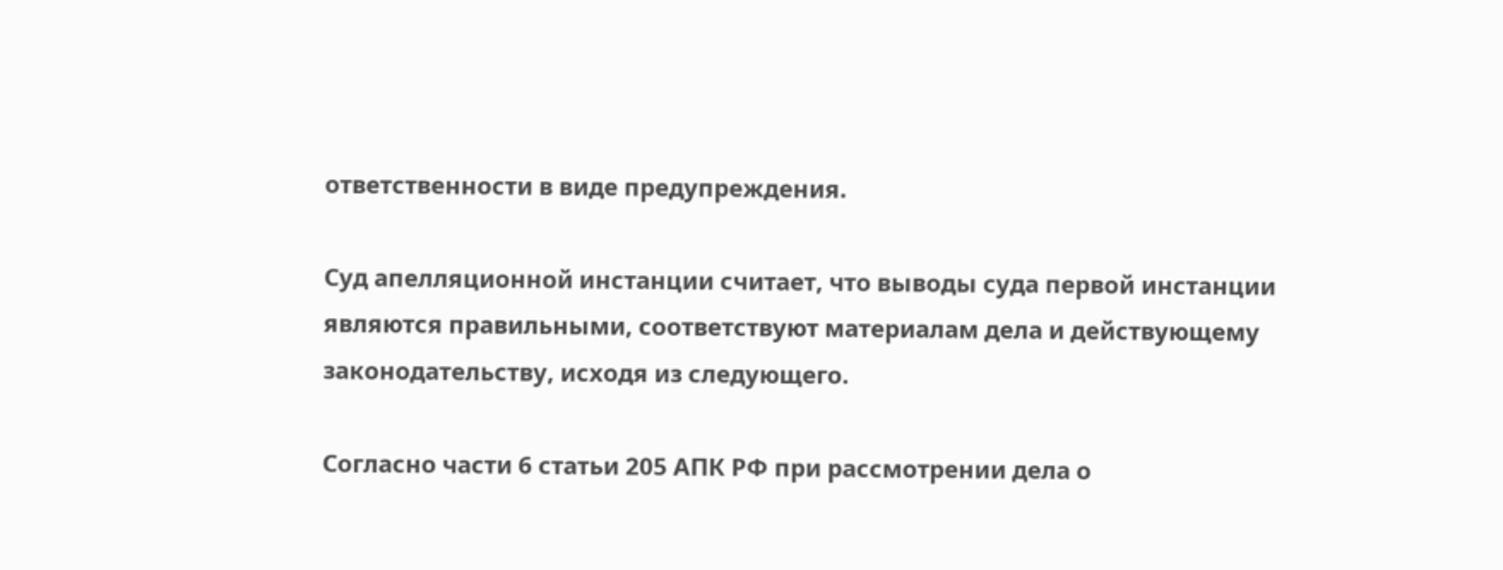ответственности в виде предупреждения.

Суд апелляционной инстанции считает, что выводы суда первой инстанции являются правильными, соответствуют материалам дела и действующему законодательству, исходя из следующего.

Согласно части 6 статьи 205 АПК РФ при рассмотрении дела о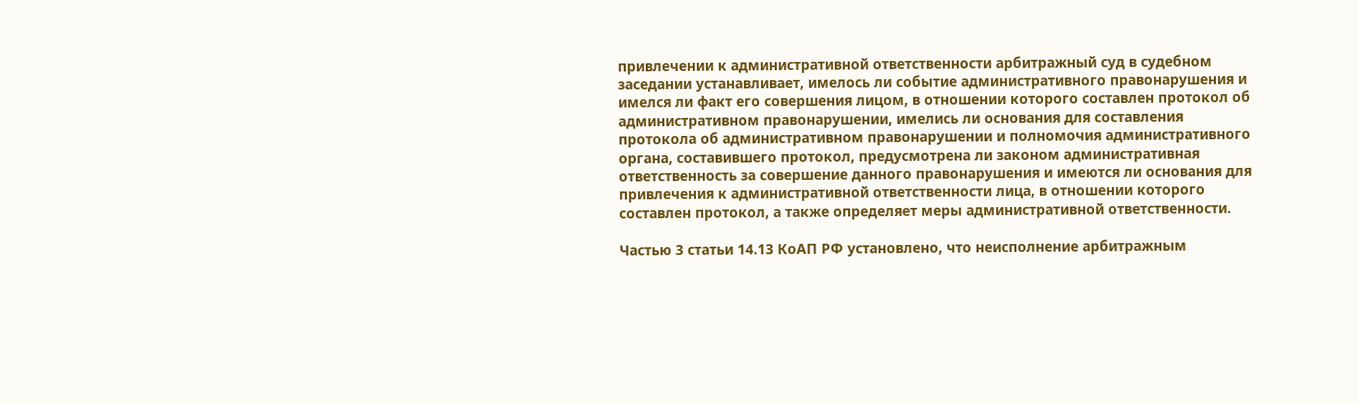привлечении к административной ответственности арбитражный суд в судебном заседании устанавливает, имелось ли событие административного правонарушения и имелся ли факт его совершения лицом, в отношении которого составлен протокол об административном правонарушении, имелись ли основания для составления протокола об административном правонарушении и полномочия административного органа, составившего протокол, предусмотрена ли законом административная ответственность за совершение данного правонарушения и имеются ли основания для привлечения к административной ответственности лица, в отношении которого составлен протокол, а также определяет меры административной ответственности.

Частью 3 статьи 14.13 КоАП РФ установлено, что неисполнение арбитражным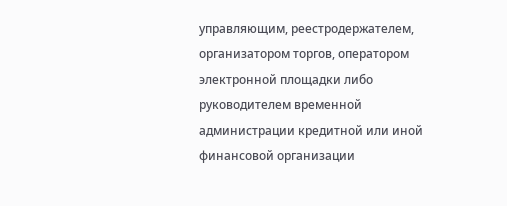управляющим, реестродержателем, организатором торгов, оператором электронной площадки либо руководителем временной администрации кредитной или иной финансовой организации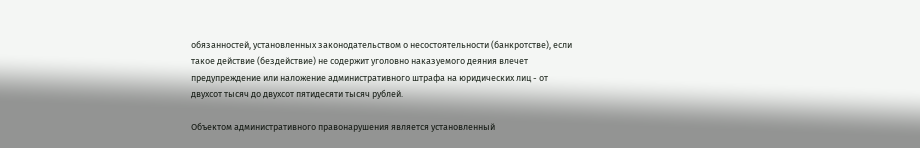обязанностей, установленных законодательством о несостоятельности (банкротстве), если такое действие (бездействие) не содержит уголовно наказуемого деяния влечет предупреждение или наложение административного штрафа на юридических лиц - от двухсот тысяч до двухсот пятидесяти тысяч рублей.

Объектом административного правонарушения является установленный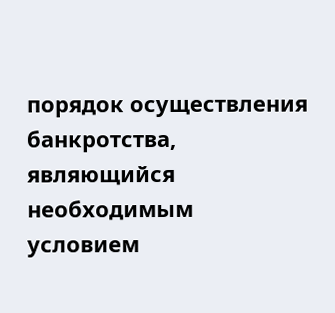порядок осуществления банкротства, являющийся необходимым условием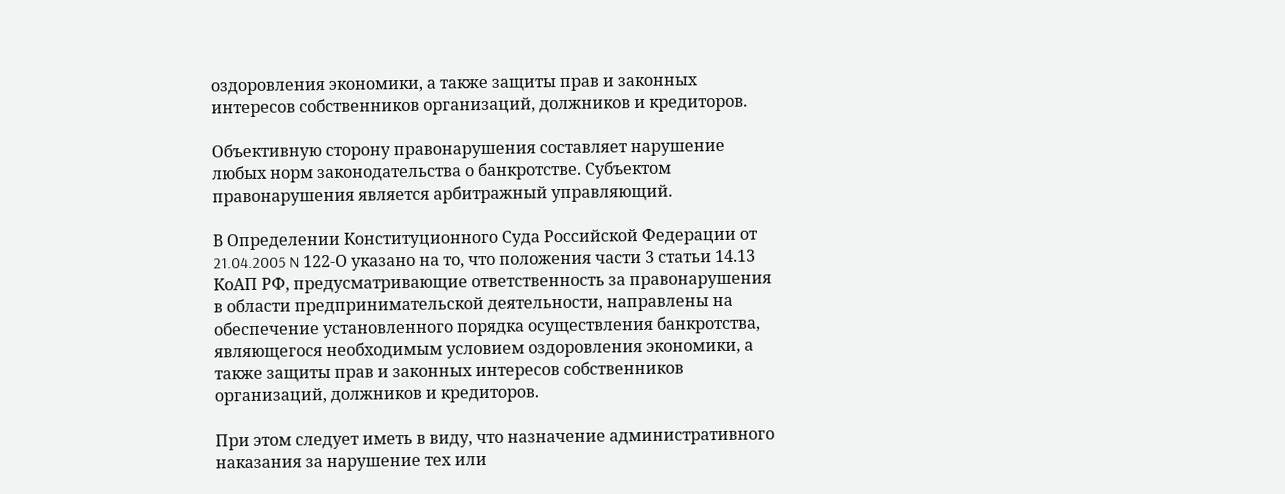оздоровления экономики, а также защиты прав и законных интересов собственников организаций, должников и кредиторов.

Объективную сторону правонарушения составляет нарушение любых норм законодательства о банкротстве. Субъектом правонарушения является арбитражный управляющий.

В Определении Конституционного Суда Российской Федерации от 21.04.2005 N 122-О указано на то, что положения части 3 статьи 14.13 КоАП РФ, предусматривающие ответственность за правонарушения в области предпринимательской деятельности, направлены на обеспечение установленного порядка осуществления банкротства, являющегося необходимым условием оздоровления экономики, а также защиты прав и законных интересов собственников организаций, должников и кредиторов.

При этом следует иметь в виду, что назначение административного наказания за нарушение тех или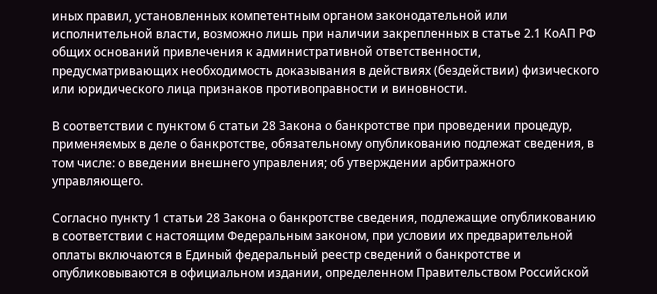иных правил, установленных компетентным органом законодательной или исполнительной власти, возможно лишь при наличии закрепленных в статье 2.1 КоАП РФ общих оснований привлечения к административной ответственности, предусматривающих необходимость доказывания в действиях (бездействии) физического или юридического лица признаков противоправности и виновности.

В соответствии с пунктом 6 статьи 28 Закона о банкротстве при проведении процедур, применяемых в деле о банкротстве, обязательному опубликованию подлежат сведения, в том числе: о введении внешнего управления; об утверждении арбитражного управляющего.

Согласно пункту 1 статьи 28 Закона о банкротстве сведения, подлежащие опубликованию в соответствии с настоящим Федеральным законом, при условии их предварительной оплаты включаются в Единый федеральный реестр сведений о банкротстве и опубликовываются в официальном издании, определенном Правительством Российской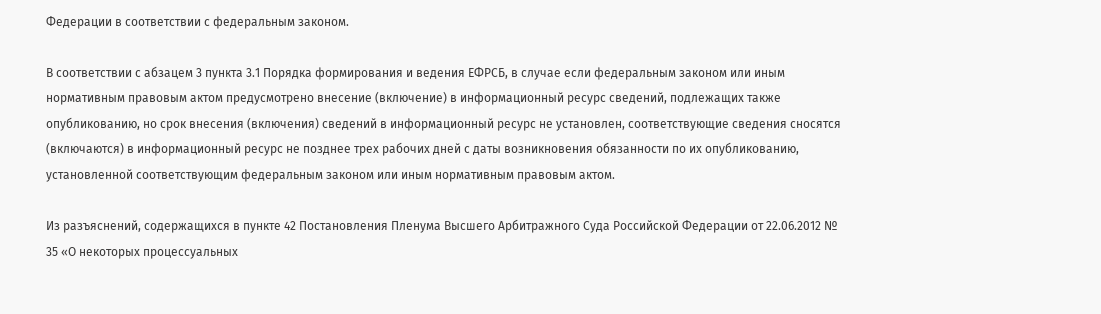Федерации в соответствии с федеральным законом.

В соответствии с абзацем 3 пункта 3.1 Порядка формирования и ведения ЕФРСБ, в случае если федеральным законом или иным нормативным правовым актом предусмотрено внесение (включение) в информационный ресурс сведений, подлежащих также опубликованию, но срок внесения (включения) сведений в информационный ресурс не установлен, соответствующие сведения сносятся (включаются) в информационный ресурс не позднее трех рабочих дней с даты возникновения обязанности по их опубликованию, установленной соответствующим федеральным законом или иным нормативным правовым актом.

Из разъяснений, содержащихся в пункте 42 Постановления Пленума Высшего Арбитражного Суда Российской Федерации от 22.06.2012 № 35 «О некоторых процессуальных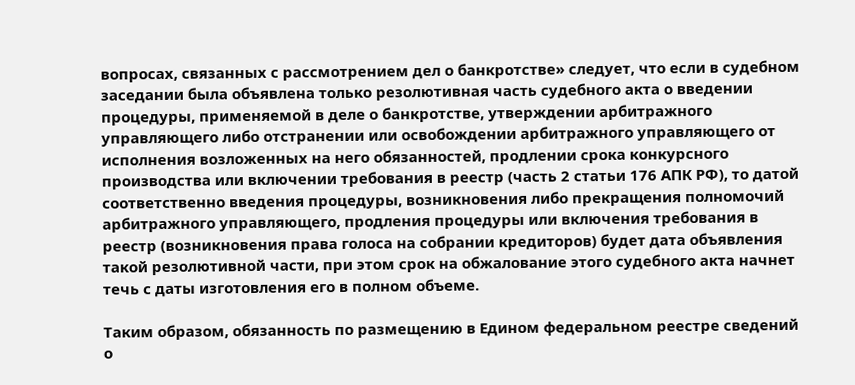вопросах, связанных с рассмотрением дел о банкротстве» следует, что если в судебном заседании была объявлена только резолютивная часть судебного акта о введении процедуры, применяемой в деле о банкротстве, утверждении арбитражного управляющего либо отстранении или освобождении арбитражного управляющего от исполнения возложенных на него обязанностей, продлении срока конкурсного производства или включении требования в реестр (часть 2 статьи 176 АПК РФ), то датой соответственно введения процедуры, возникновения либо прекращения полномочий арбитражного управляющего, продления процедуры или включения требования в реестр (возникновения права голоса на собрании кредиторов) будет дата объявления такой резолютивной части, при этом срок на обжалование этого судебного акта начнет течь с даты изготовления его в полном объеме.

Таким образом, обязанность по размещению в Едином федеральном реестре сведений о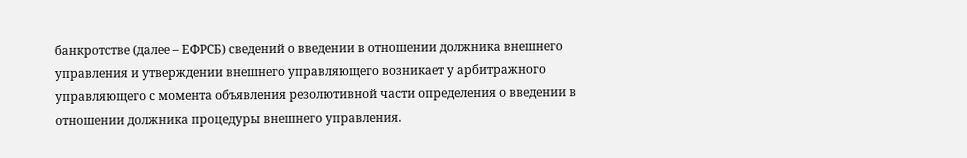банкротстве (далее – ЕФРСБ) сведений о введении в отношении должника внешнего управления и утверждении внешнего управляющего возникает у арбитражного управляющего с момента объявления резолютивной части определения о введении в отношении должника процедуры внешнего управления.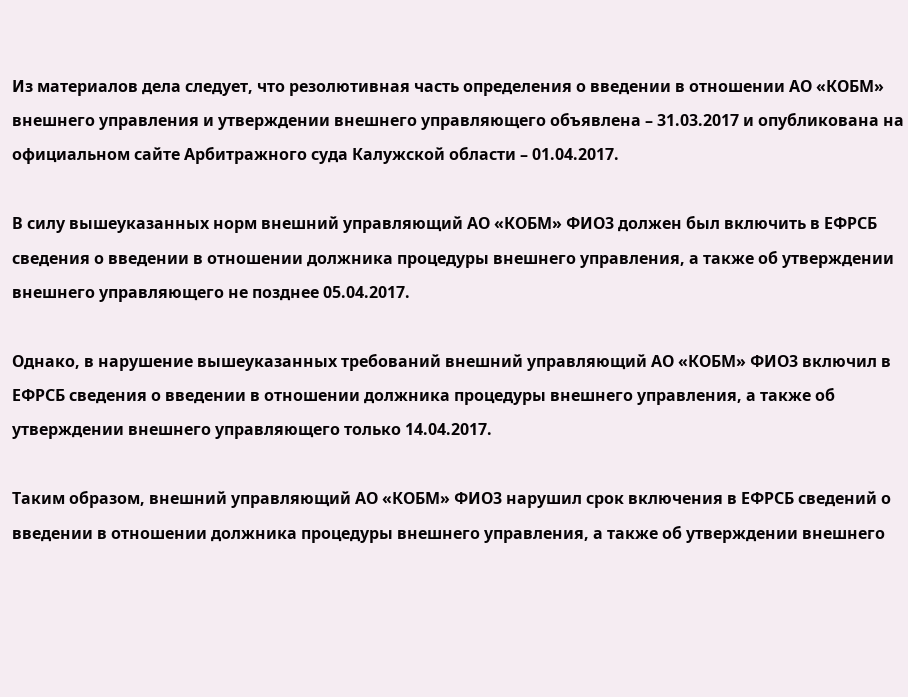Из материалов дела следует, что резолютивная часть определения о введении в отношении АО «КОБМ» внешнего управления и утверждении внешнего управляющего объявлена – 31.03.2017 и опубликована на официальном сайте Арбитражного суда Калужской области – 01.04.2017.

В силу вышеуказанных норм внешний управляющий АО «КОБМ» ФИО3 должен был включить в ЕФРСБ сведения о введении в отношении должника процедуры внешнего управления, а также об утверждении внешнего управляющего не позднее 05.04.2017.

Однако, в нарушение вышеуказанных требований внешний управляющий АО «КОБМ» ФИО3 включил в ЕФРСБ сведения о введении в отношении должника процедуры внешнего управления, а также об утверждении внешнего управляющего только 14.04.2017.

Таким образом, внешний управляющий АО «КОБМ» ФИО3 нарушил срок включения в ЕФРСБ сведений о введении в отношении должника процедуры внешнего управления, а также об утверждении внешнего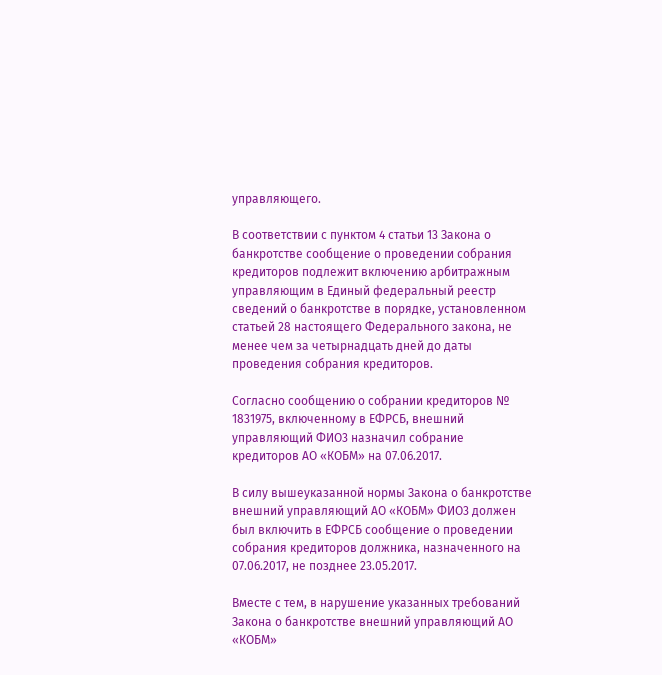управляющего.

В соответствии с пунктом 4 статьи 13 Закона о банкротстве сообщение о проведении собрания кредиторов подлежит включению арбитражным управляющим в Единый федеральный реестр сведений о банкротстве в порядке, установленном статьей 28 настоящего Федерального закона, не менее чем за четырнадцать дней до даты проведения собрания кредиторов.

Согласно сообщению о собрании кредиторов № 1831975, включенному в ЕФРСБ, внешний управляющий ФИО3 назначил собрание кредиторов АО «КОБМ» на 07.06.2017.

В силу вышеуказанной нормы Закона о банкротстве внешний управляющий АО «КОБМ» ФИО3 должен был включить в ЕФРСБ сообщение о проведении собрания кредиторов должника, назначенного на 07.06.2017, не позднее 23.05.2017.

Вместе с тем, в нарушение указанных требований Закона о банкротстве внешний управляющий АО «КОБМ»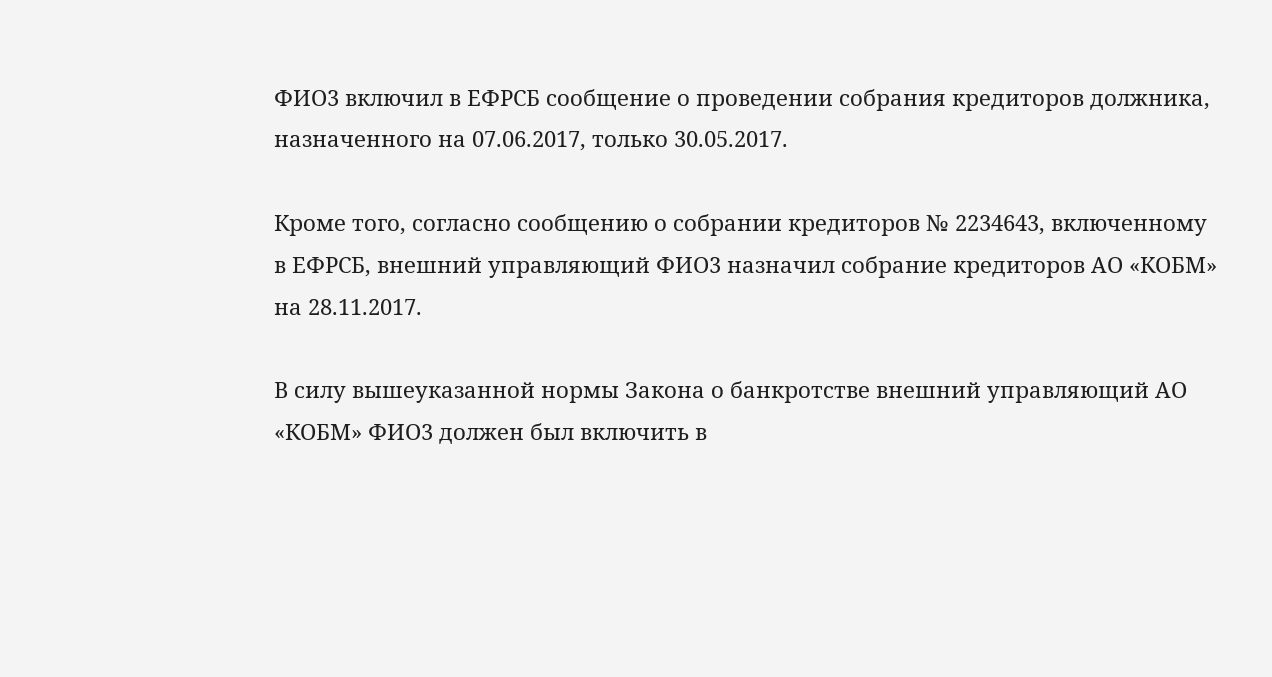ФИО3 включил в ЕФРСБ сообщение о проведении собрания кредиторов должника, назначенного на 07.06.2017, только 30.05.2017.

Кроме того, согласно сообщению о собрании кредиторов № 2234643, включенному в ЕФРСБ, внешний управляющий ФИО3 назначил собрание кредиторов АО «КОБМ» на 28.11.2017.

В силу вышеуказанной нормы Закона о банкротстве внешний управляющий АО «КОБМ» ФИО3 должен был включить в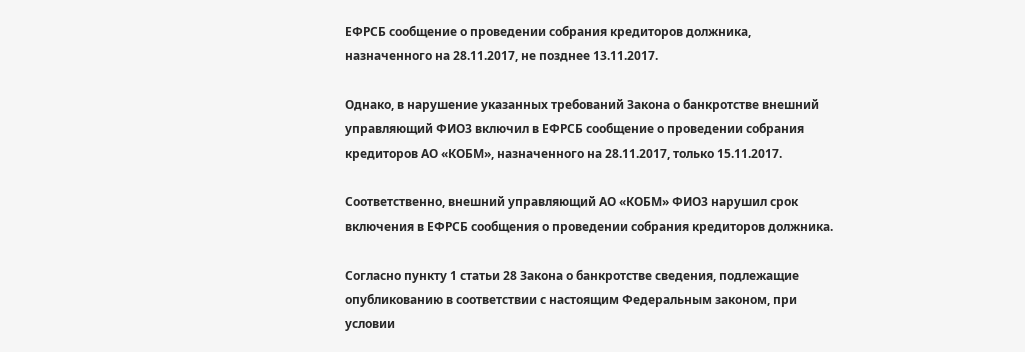ЕФРСБ сообщение о проведении собрания кредиторов должника, назначенного на 28.11.2017, не позднее 13.11.2017.

Однако, в нарушение указанных требований Закона о банкротстве внешний управляющий ФИО3 включил в ЕФРСБ сообщение о проведении собрания кредиторов АО «КОБМ», назначенного на 28.11.2017, только 15.11.2017.

Соответственно, внешний управляющий АО «КОБМ» ФИО3 нарушил срок включения в ЕФРСБ сообщения о проведении собрания кредиторов должника.

Согласно пункту 1 статьи 28 Закона о банкротстве сведения, подлежащие опубликованию в соответствии с настоящим Федеральным законом, при условии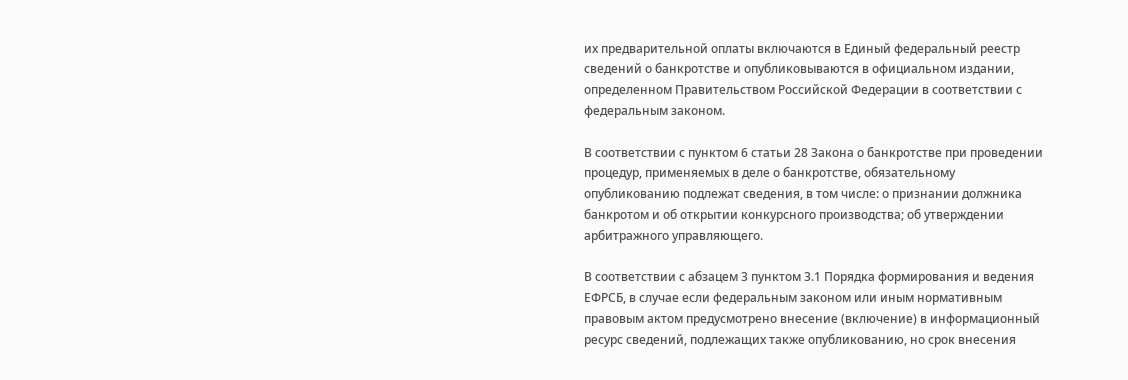их предварительной оплаты включаются в Единый федеральный реестр сведений о банкротстве и опубликовываются в официальном издании, определенном Правительством Российской Федерации в соответствии с федеральным законом.

В соответствии с пунктом 6 статьи 28 Закона о банкротстве при проведении процедур, применяемых в деле о банкротстве, обязательному опубликованию подлежат сведения, в том числе: о признании должника банкротом и об открытии конкурсного производства; об утверждении арбитражного управляющего.

В соответствии с абзацем 3 пунктом 3.1 Порядка формирования и ведения ЕФРСБ, в случае если федеральным законом или иным нормативным правовым актом предусмотрено внесение (включение) в информационный ресурс сведений, подлежащих также опубликованию, но срок внесения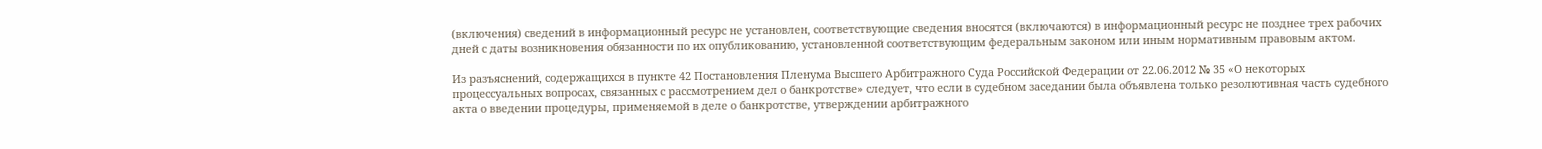(включения) сведений в информационный ресурс не установлен, соответствующие сведения вносятся (включаются) в информационный ресурс не позднее трех рабочих дней с даты возникновения обязанности по их опубликованию, установленной соответствующим федеральным законом или иным нормативным правовым актом.

Из разъяснений, содержащихся в пункте 42 Постановления Пленума Высшего Арбитражного Суда Российской Федерации от 22.06.2012 № 35 «О некоторых процессуальных вопросах, связанных с рассмотрением дел о банкротстве» следует, что если в судебном заседании была объявлена только резолютивная часть судебного акта о введении процедуры, применяемой в деле о банкротстве, утверждении арбитражного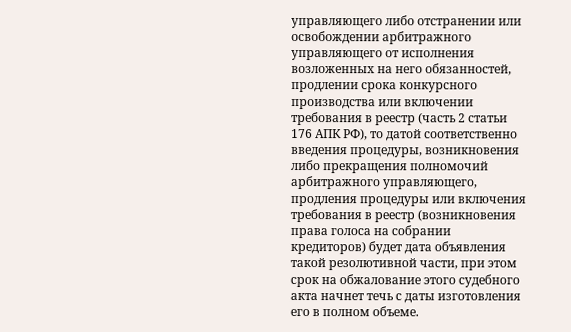управляющего либо отстранении или освобождении арбитражного управляющего от исполнения возложенных на него обязанностей, продлении срока конкурсного производства или включении требования в реестр (часть 2 статьи 176 АПК РФ), то датой соответственно введения процедуры, возникновения либо прекращения полномочий арбитражного управляющего, продления процедуры или включения требования в реестр (возникновения права голоса на собрании кредиторов) будет дата объявления такой резолютивной части, при этом срок на обжалование этого судебного акта начнет течь с даты изготовления его в полном объеме.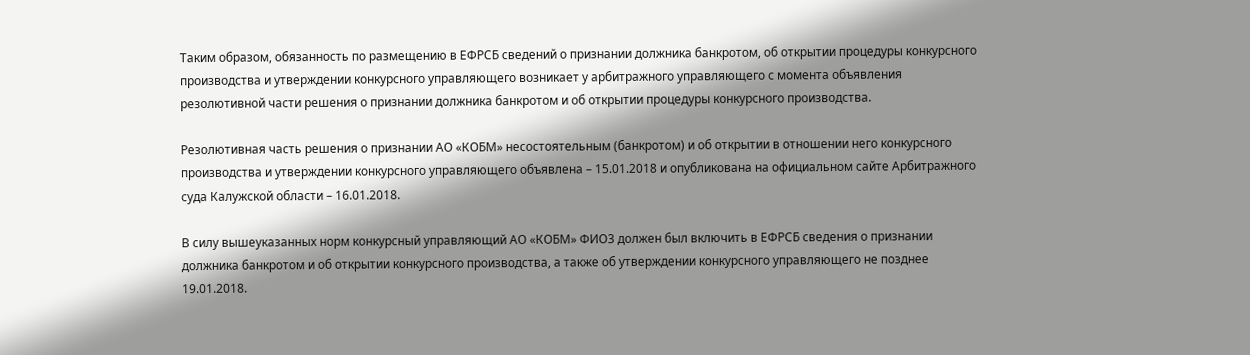Таким образом, обязанность по размещению в ЕФРСБ сведений о признании должника банкротом, об открытии процедуры конкурсного производства и утверждении конкурсного управляющего возникает у арбитражного управляющего с момента объявления резолютивной части решения о признании должника банкротом и об открытии процедуры конкурсного производства.

Резолютивная часть решения о признании АО «КОБМ» несостоятельным (банкротом) и об открытии в отношении него конкурсного производства и утверждении конкурсного управляющего объявлена – 15.01.2018 и опубликована на официальном сайте Арбитражного суда Калужской области – 16.01.2018.

В силу вышеуказанных норм конкурсный управляющий АО «КОБМ» ФИО3 должен был включить в ЕФРСБ сведения о признании должника банкротом и об открытии конкурсного производства, а также об утверждении конкурсного управляющего не позднее 19.01.2018.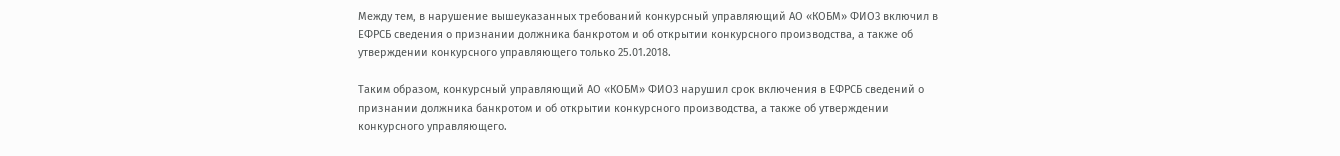Между тем, в нарушение вышеуказанных требований конкурсный управляющий АО «КОБМ» ФИО3 включил в ЕФРСБ сведения о признании должника банкротом и об открытии конкурсного производства, а также об утверждении конкурсного управляющего только 25.01.2018.

Таким образом, конкурсный управляющий АО «КОБМ» ФИО3 нарушил срок включения в ЕФРСБ сведений о признании должника банкротом и об открытии конкурсного производства, а также об утверждении конкурсного управляющего.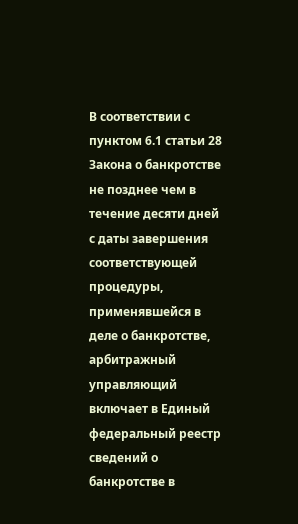В соответствии с пунктом 6.1 статьи 28 Закона о банкротстве не позднее чем в течение десяти дней с даты завершения соответствующей процедуры, применявшейся в деле о банкротстве, арбитражный управляющий включает в Единый федеральный реестр сведений о банкротстве в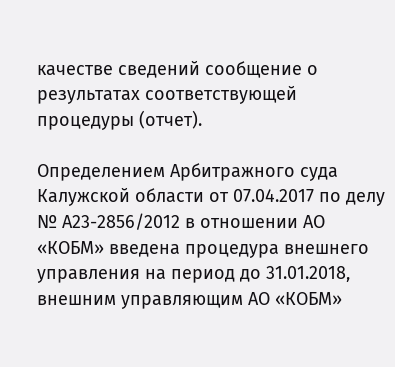качестве сведений сообщение о результатах соответствующей процедуры (отчет).

Определением Арбитражного суда Калужской области от 07.04.2017 по делу № А23-2856/2012 в отношении АО «КОБМ» введена процедура внешнего управления на период до 31.01.2018, внешним управляющим АО «КОБМ»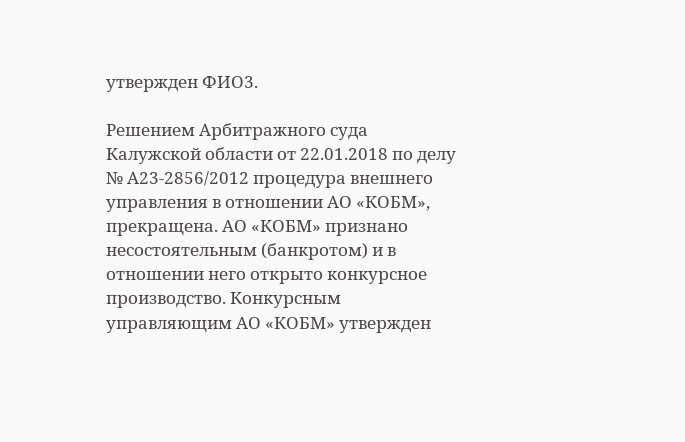утвержден ФИО3.

Решением Арбитражного суда Калужской области от 22.01.2018 по делу № А23-2856/2012 процедура внешнего управления в отношении АО «КОБМ», прекращена. АО «КОБМ» признано несостоятельным (банкротом) и в отношении него открыто конкурсное производство. Конкурсным управляющим АО «КОБМ» утвержден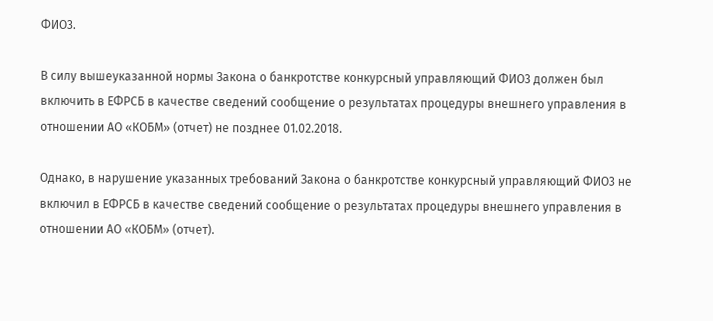ФИО3.

В силу вышеуказанной нормы Закона о банкротстве конкурсный управляющий ФИО3 должен был включить в ЕФРСБ в качестве сведений сообщение о результатах процедуры внешнего управления в отношении АО «КОБМ» (отчет) не позднее 01.02.2018.

Однако, в нарушение указанных требований Закона о банкротстве конкурсный управляющий ФИО3 не включил в ЕФРСБ в качестве сведений сообщение о результатах процедуры внешнего управления в отношении АО «КОБМ» (отчет).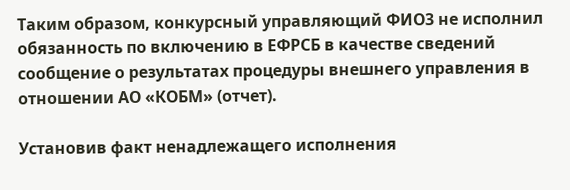Таким образом, конкурсный управляющий ФИО3 не исполнил обязанность по включению в ЕФРСБ в качестве сведений сообщение о результатах процедуры внешнего управления в отношении АО «КОБМ» (отчет).

Установив факт ненадлежащего исполнения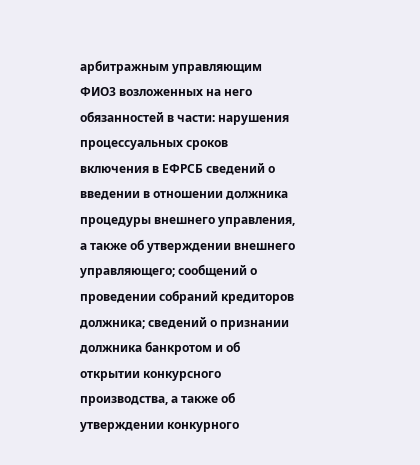арбитражным управляющим ФИО3 возложенных на него обязанностей в части: нарушения процессуальных сроков включения в ЕФРСБ сведений о введении в отношении должника процедуры внешнего управления, а также об утверждении внешнего управляющего; сообщений о проведении собраний кредиторов должника; сведений о признании должника банкротом и об открытии конкурсного производства, а также об утверждении конкурного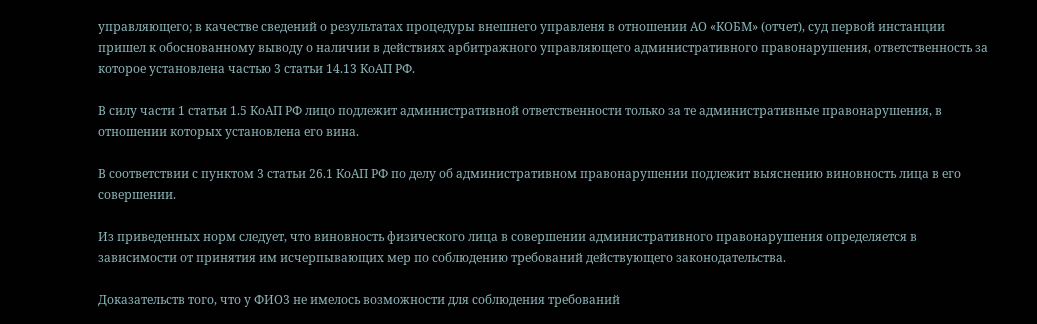управляющего; в качестве сведений о результатах процедуры внешнего управленя в отношении АО «КОБМ» (отчет), суд первой инстанции пришел к обоснованному выводу о наличии в действиях арбитражного управляющего административного правонарушения, ответственность за которое установлена частью 3 статьи 14.13 КоАП РФ.

В силу части 1 статьи 1.5 КоАП РФ лицо подлежит административной ответственности только за те административные правонарушения, в отношении которых установлена его вина.

В соответствии с пунктом 3 статьи 26.1 КоАП РФ по делу об административном правонарушении подлежит выяснению виновность лица в его совершении.

Из приведенных норм следует, что виновность физического лица в совершении административного правонарушения определяется в зависимости от принятия им исчерпывающих мер по соблюдению требований действующего законодательства.

Доказательств того, что у ФИО3 не имелось возможности для соблюдения требований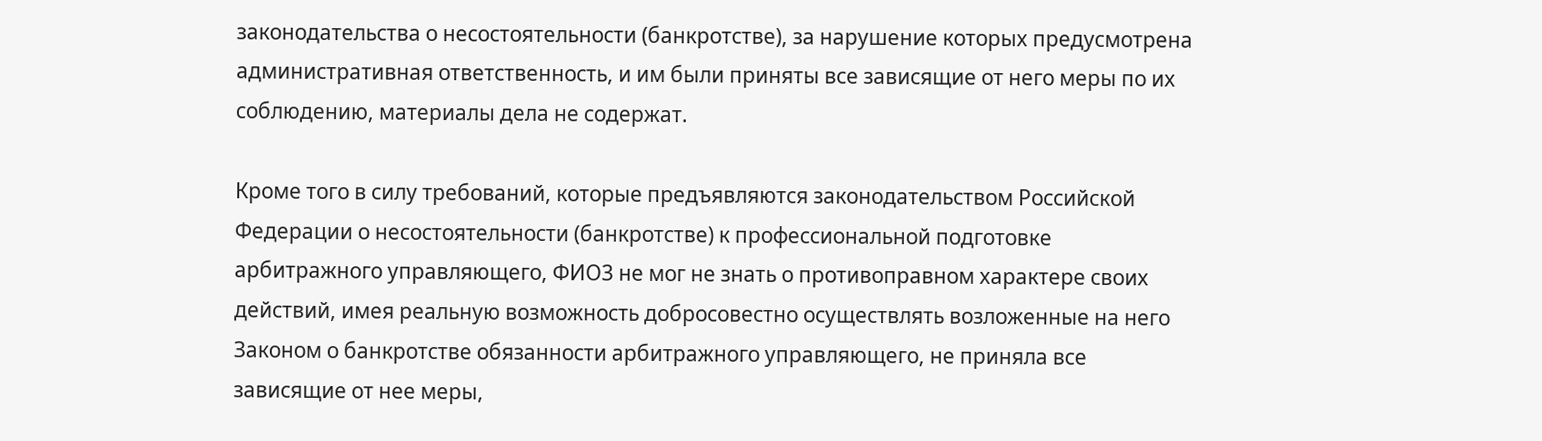законодательства о несостоятельности (банкротстве), за нарушение которых предусмотрена административная ответственность, и им были приняты все зависящие от него меры по их соблюдению, материалы дела не содержат.

Кроме того в силу требований, которые предъявляются законодательством Российской Федерации о несостоятельности (банкротстве) к профессиональной подготовке арбитражного управляющего, ФИО3 не мог не знать о противоправном характере своих действий, имея реальную возможность добросовестно осуществлять возложенные на него Законом о банкротстве обязанности арбитражного управляющего, не приняла все зависящие от нее меры,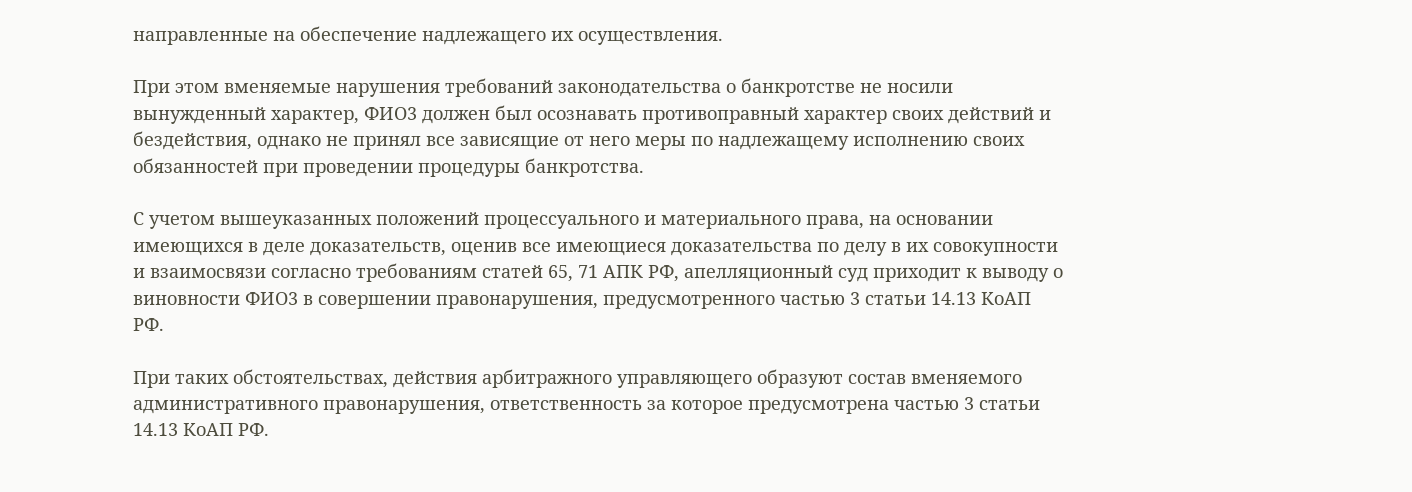направленные на обеспечение надлежащего их осуществления.

При этом вменяемые нарушения требований законодательства о банкротстве не носили вынужденный характер, ФИО3 должен был осознавать противоправный характер своих действий и бездействия, однако не принял все зависящие от него меры по надлежащему исполнению своих обязанностей при проведении процедуры банкротства.

С учетом вышеуказанных положений процессуального и материального права, на основании имеющихся в деле доказательств, оценив все имеющиеся доказательства по делу в их совокупности и взаимосвязи согласно требованиям статей 65, 71 АПК РФ, апелляционный суд приходит к выводу о виновности ФИО3 в совершении правонарушения, предусмотренного частью 3 статьи 14.13 КоАП РФ.

При таких обстоятельствах, действия арбитражного управляющего образуют состав вменяемого административного правонарушения, ответственность за которое предусмотрена частью 3 статьи 14.13 КоАП РФ.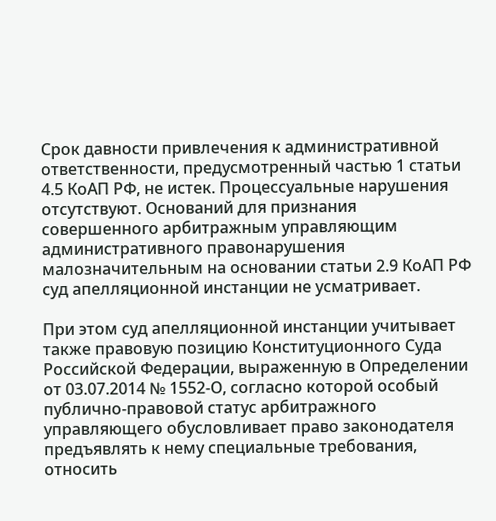Срок давности привлечения к административной ответственности, предусмотренный частью 1 статьи 4.5 КоАП РФ, не истек. Процессуальные нарушения отсутствуют. Оснований для признания совершенного арбитражным управляющим административного правонарушения малозначительным на основании статьи 2.9 КоАП РФ суд апелляционной инстанции не усматривает.

При этом суд апелляционной инстанции учитывает также правовую позицию Конституционного Суда Российской Федерации, выраженную в Определении от 03.07.2014 № 1552-О, согласно которой особый публично-правовой статус арбитражного управляющего обусловливает право законодателя предъявлять к нему специальные требования, относить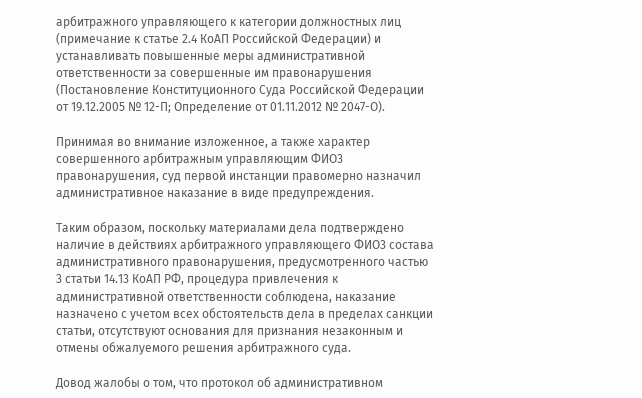арбитражного управляющего к категории должностных лиц (примечание к статье 2.4 КоАП Российской Федерации) и устанавливать повышенные меры административной ответственности за совершенные им правонарушения (Постановление Конституционного Суда Российской Федерации от 19.12.2005 № 12-П; Определение от 01.11.2012 № 2047-О).

Принимая во внимание изложенное, а также характер совершенного арбитражным управляющим ФИО3 правонарушения, суд первой инстанции правомерно назначил административное наказание в виде предупреждения.

Таким образом, поскольку материалами дела подтверждено наличие в действиях арбитражного управляющего ФИО3 состава административного правонарушения, предусмотренного частью 3 статьи 14.13 КоАП РФ, процедура привлечения к административной ответственности соблюдена, наказание назначено с учетом всех обстоятельств дела в пределах санкции статьи, отсутствуют основания для признания незаконным и отмены обжалуемого решения арбитражного суда.

Довод жалобы о том, что протокол об административном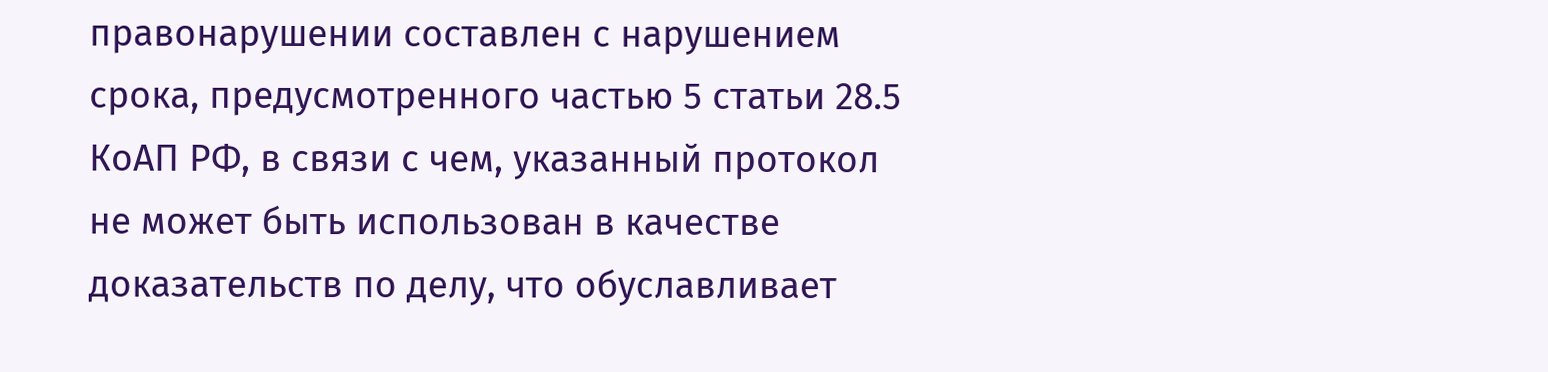правонарушении составлен с нарушением срока, предусмотренного частью 5 статьи 28.5 КоАП РФ, в связи с чем, указанный протокол не может быть использован в качестве доказательств по делу, что обуславливает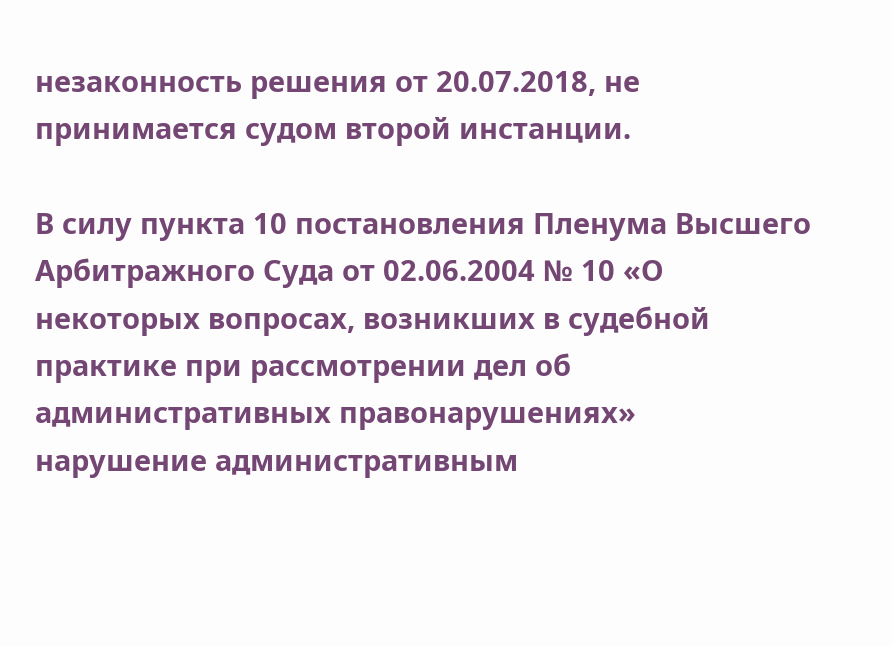незаконность решения от 20.07.2018, не принимается судом второй инстанции.

В силу пункта 10 постановления Пленума Высшего Арбитражного Суда от 02.06.2004 № 10 «О некоторых вопросах, возникших в судебной практике при рассмотрении дел об административных правонарушениях» нарушение административным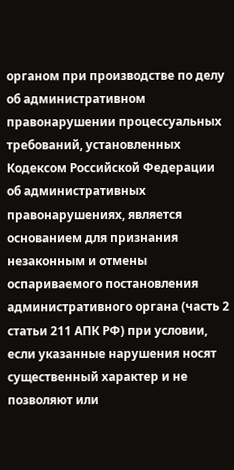органом при производстве по делу об административном правонарушении процессуальных требований, установленных Кодексом Российской Федерации об административных правонарушениях, является основанием для признания незаконным и отмены оспариваемого постановления административного органа (часть 2 статьи 211 АПК РФ) при условии, если указанные нарушения носят существенный характер и не позволяют или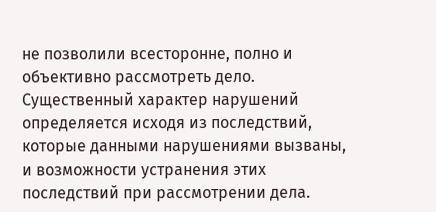не позволили всесторонне, полно и объективно рассмотреть дело. Существенный характер нарушений определяется исходя из последствий, которые данными нарушениями вызваны, и возможности устранения этих последствий при рассмотрении дела.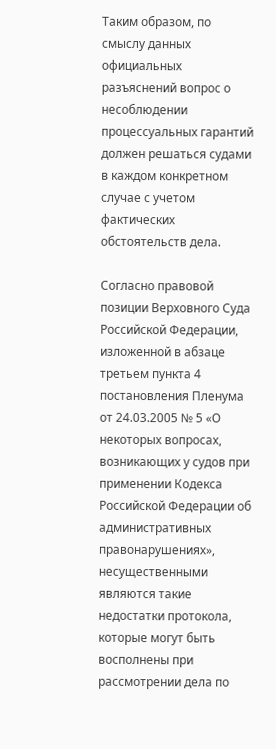Таким образом, по смыслу данных официальных разъяснений вопрос о несоблюдении процессуальных гарантий должен решаться судами в каждом конкретном случае с учетом фактических обстоятельств дела.

Согласно правовой позиции Верховного Суда Российской Федерации, изложенной в абзаце третьем пункта 4 постановления Пленума от 24.03.2005 № 5 «О некоторых вопросах, возникающих у судов при применении Кодекса Российской Федерации об административных правонарушениях», несущественными являются такие недостатки протокола, которые могут быть восполнены при рассмотрении дела по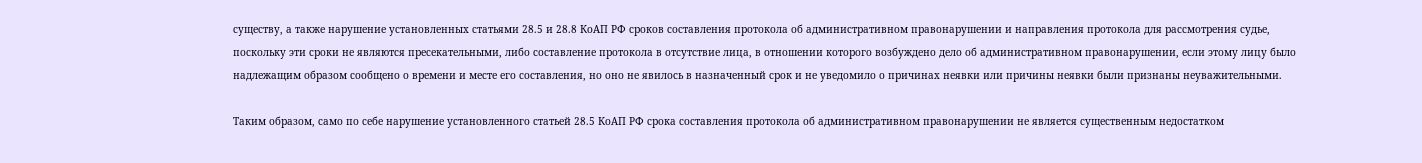существу, а также нарушение установленных статьями 28.5 и 28.8 КоАП РФ сроков составления протокола об административном правонарушении и направления протокола для рассмотрения судье, поскольку эти сроки не являются пресекательными, либо составление протокола в отсутствие лица, в отношении которого возбуждено дело об административном правонарушении, если этому лицу было надлежащим образом сообщено о времени и месте его составления, но оно не явилось в назначенный срок и не уведомило о причинах неявки или причины неявки были признаны неуважительными.

Таким образом, само по себе нарушение установленного статьей 28.5 КоАП РФ срока составления протокола об административном правонарушении не является существенным недостатком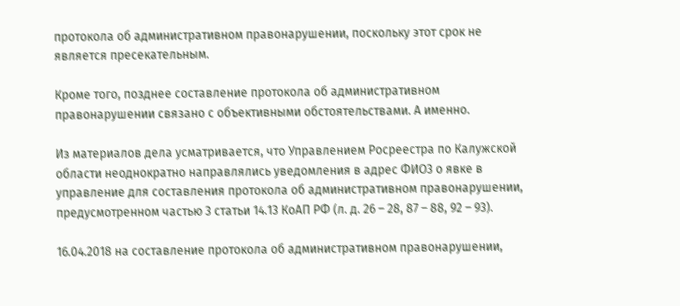протокола об административном правонарушении, поскольку этот срок не является пресекательным.

Кроме того, позднее составление протокола об административном правонарушении связано с объективными обстоятельствами. А именно.

Из материалов дела усматривается, что Управлением Росреестра по Калужской области неоднократно направлялись уведомления в адрес ФИО3 о явке в управление для составления протокола об административном правонарушении, предусмотренном частью 3 статьи 14.13 КоАП РФ (л. д. 26 – 28, 87 – 88, 92 – 93).

16.04.2018 на составление протокола об административном правонарушении,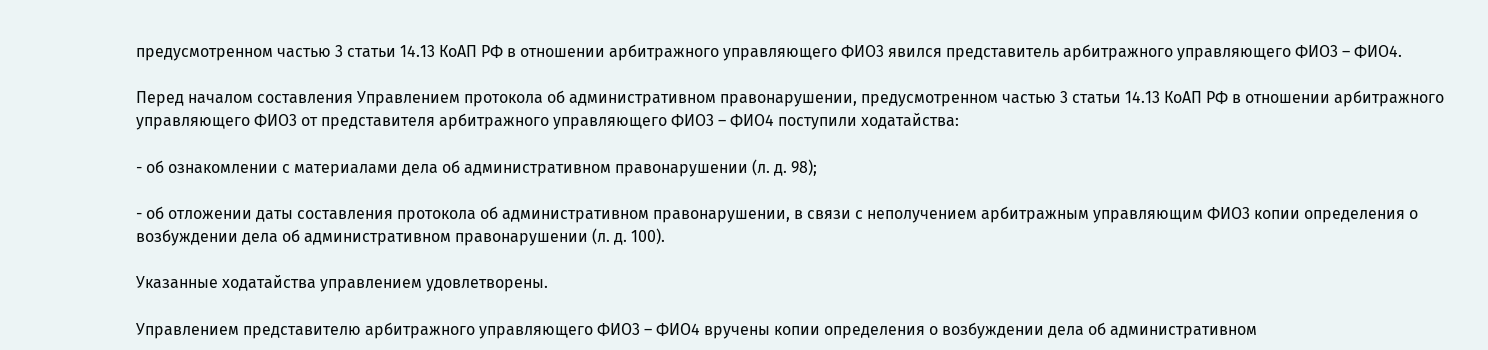предусмотренном частью 3 статьи 14.13 КоАП РФ в отношении арбитражного управляющего ФИО3 явился представитель арбитражного управляющего ФИО3 – ФИО4.

Перед началом составления Управлением протокола об административном правонарушении, предусмотренном частью 3 статьи 14.13 КоАП РФ в отношении арбитражного управляющего ФИО3 от представителя арбитражного управляющего ФИО3 – ФИО4 поступили ходатайства:

- об ознакомлении с материалами дела об административном правонарушении (л. д. 98);

- об отложении даты составления протокола об административном правонарушении, в связи с неполучением арбитражным управляющим ФИО3 копии определения о возбуждении дела об административном правонарушении (л. д. 100).

Указанные ходатайства управлением удовлетворены.

Управлением представителю арбитражного управляющего ФИО3 – ФИО4 вручены копии определения о возбуждении дела об административном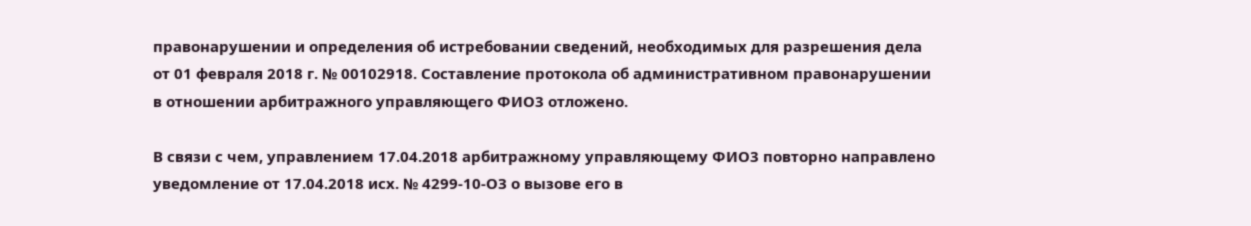правонарушении и определения об истребовании сведений, необходимых для разрешения дела от 01 февраля 2018 г. № 00102918. Составление протокола об административном правонарушении в отношении арбитражного управляющего ФИО3 отложено.

В связи с чем, управлением 17.04.2018 арбитражному управляющему ФИО3 повторно направлено уведомление от 17.04.2018 исх. № 4299-10-ОЗ о вызове его в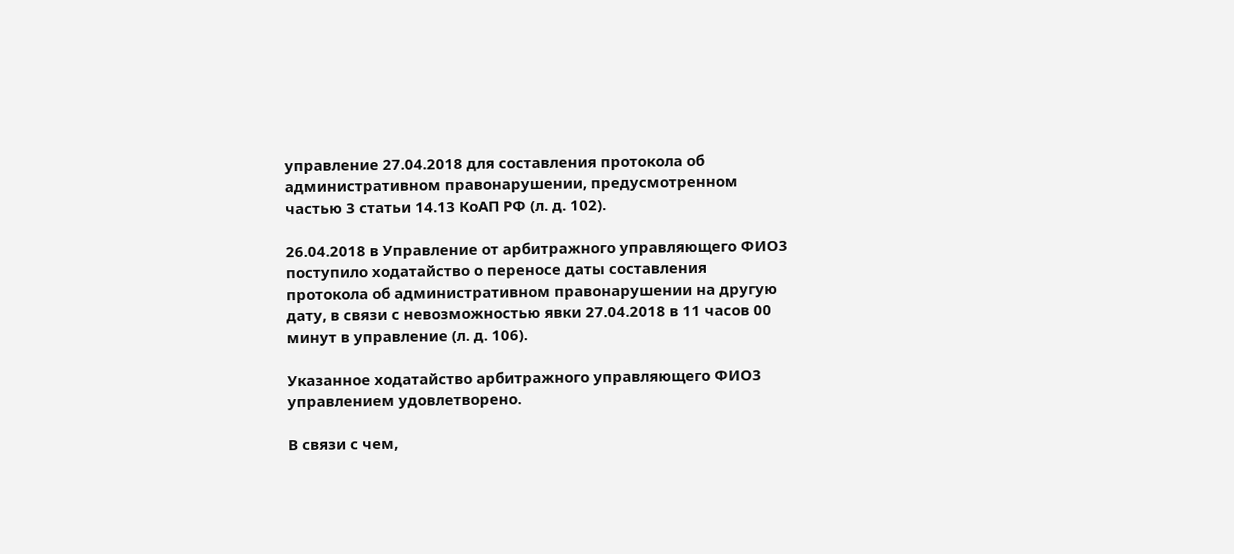управление 27.04.2018 для составления протокола об административном правонарушении, предусмотренном частью 3 статьи 14.13 КоАП РФ (л. д. 102).

26.04.2018 в Управление от арбитражного управляющего ФИО3 поступило ходатайство о переносе даты составления протокола об административном правонарушении на другую дату, в связи с невозможностью явки 27.04.2018 в 11 часов 00 минут в управление (л. д. 106).

Указанное ходатайство арбитражного управляющего ФИО3 управлением удовлетворено.

В связи с чем,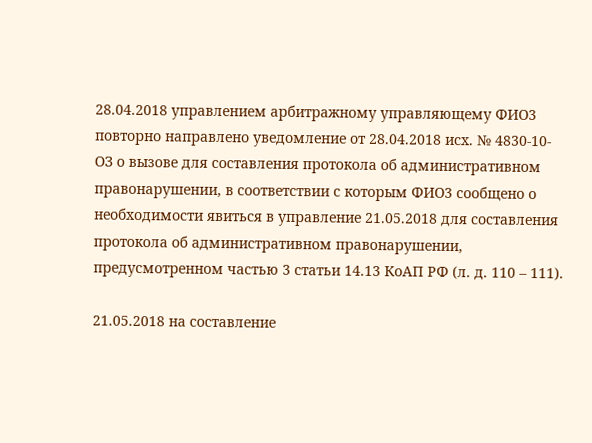28.04.2018 управлением арбитражному управляющему ФИО3 повторно направлено уведомление от 28.04.2018 исх. № 4830-10-ОЗ о вызове для составления протокола об административном правонарушении, в соответствии с которым ФИО3 сообщено о необходимости явиться в управление 21.05.2018 для составления протокола об административном правонарушении, предусмотренном частью 3 статьи 14.13 КоАП РФ (л. д. 110 – 111).

21.05.2018 на составление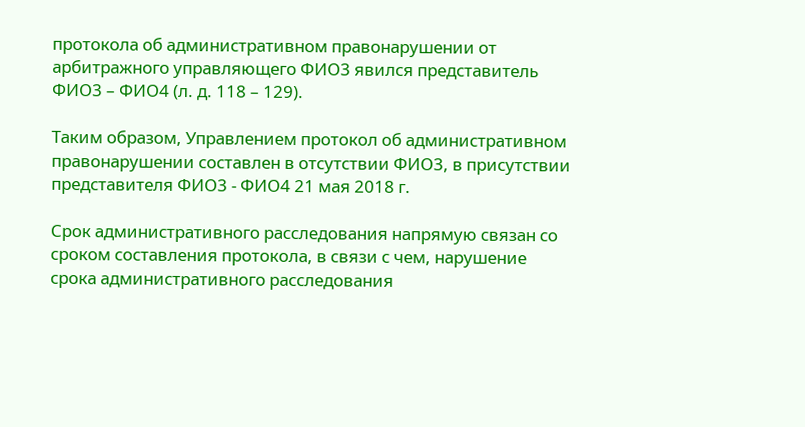протокола об административном правонарушении от арбитражного управляющего ФИО3 явился представитель ФИО3 – ФИО4 (л. д. 118 – 129).

Таким образом, Управлением протокол об административном правонарушении составлен в отсутствии ФИО3, в присутствии представителя ФИО3 - ФИО4 21 мая 2018 г.

Срок административного расследования напрямую связан со сроком составления протокола, в связи с чем, нарушение срока административного расследования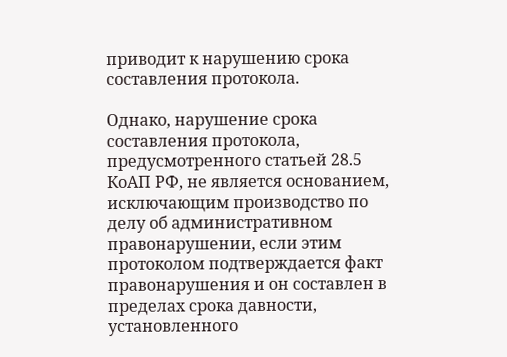приводит к нарушению срока составления протокола.

Однако, нарушение срока составления протокола, предусмотренного статьей 28.5 КоАП РФ, не является основанием, исключающим производство по делу об административном правонарушении, если этим протоколом подтверждается факт правонарушения и он составлен в пределах срока давности, установленного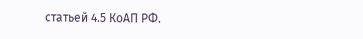статьей 4.5 КоАП РФ.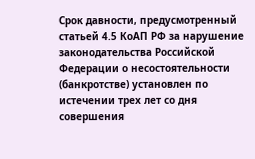Срок давности, предусмотренный статьей 4.5 КоАП РФ за нарушение законодательства Российской Федерации о несостоятельности (банкротстве) установлен по истечении трех лет со дня совершения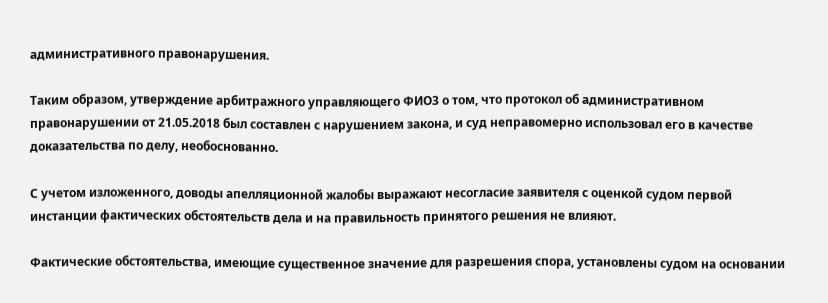административного правонарушения.

Таким образом, утверждение арбитражного управляющего ФИО3 о том, что протокол об административном правонарушении от 21.05.2018 был составлен с нарушением закона, и суд неправомерно использовал его в качестве доказательства по делу, необоснованно.

С учетом изложенного, доводы апелляционной жалобы выражают несогласие заявителя с оценкой судом первой инстанции фактических обстоятельств дела и на правильность принятого решения не влияют.

Фактические обстоятельства, имеющие существенное значение для разрешения спора, установлены судом на основании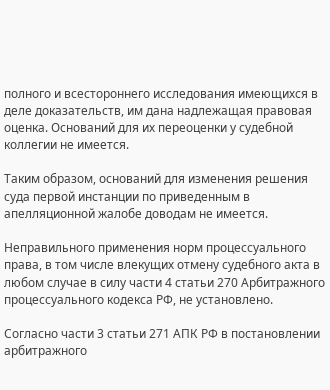полного и всестороннего исследования имеющихся в деле доказательств, им дана надлежащая правовая оценка. Оснований для их переоценки у судебной коллегии не имеется.

Таким образом, оснований для изменения решения суда первой инстанции по приведенным в апелляционной жалобе доводам не имеется.

Неправильного применения норм процессуального права, в том числе влекущих отмену судебного акта в любом случае в силу части 4 статьи 270 Арбитражного процессуального кодекса РФ, не установлено.

Согласно части 3 статьи 271 АПК РФ в постановлении арбитражного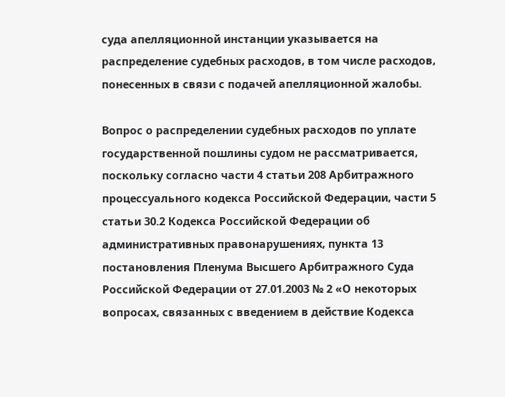суда апелляционной инстанции указывается на распределение судебных расходов, в том числе расходов, понесенных в связи с подачей апелляционной жалобы.

Вопрос о распределении судебных расходов по уплате государственной пошлины судом не рассматривается, поскольку согласно части 4 статьи 208 Арбитражного процессуального кодекса Российской Федерации, части 5 статьи 30.2 Кодекса Российской Федерации об административных правонарушениях, пункта 13 постановления Пленума Высшего Арбитражного Суда Российской Федерации от 27.01.2003 № 2 «О некоторых вопросах, связанных с введением в действие Кодекса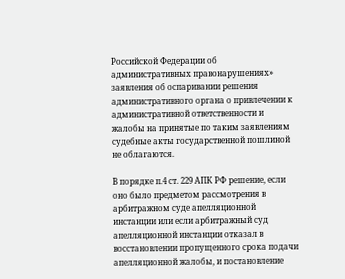Российской Федерации об административных правонарушениях» заявления об оспаривании решения административного органа о привлечении к административной ответственности и жалобы на принятые по таким заявлениям судебные акты государственной пошлиной не облагаются.

В порядке п.4 ст. 229 АПК РФ решение, если оно было предметом рассмотрения в арбитражном суде апелляционной инстанции или если арбитражный суд апелляционной инстанции отказал в восстановлении пропущенного срока подачи апелляционной жалобы, и постановление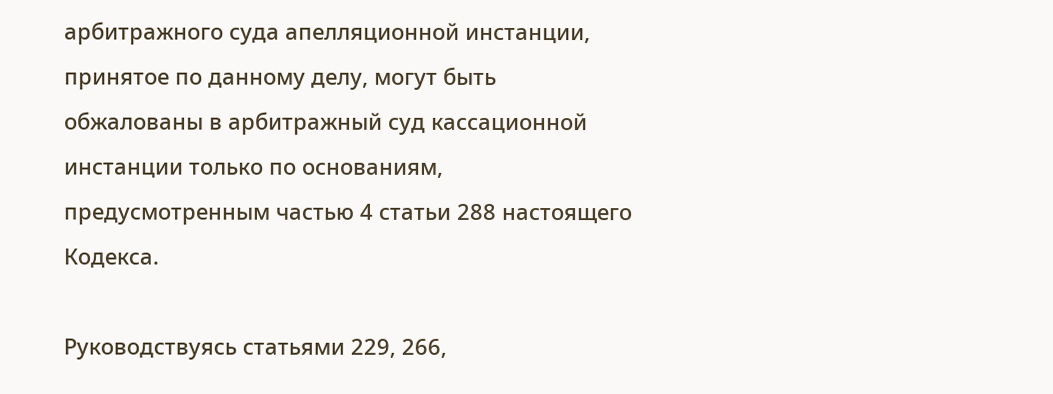арбитражного суда апелляционной инстанции, принятое по данному делу, могут быть обжалованы в арбитражный суд кассационной инстанции только по основаниям, предусмотренным частью 4 статьи 288 настоящего Кодекса.

Руководствуясь статьями 229, 266,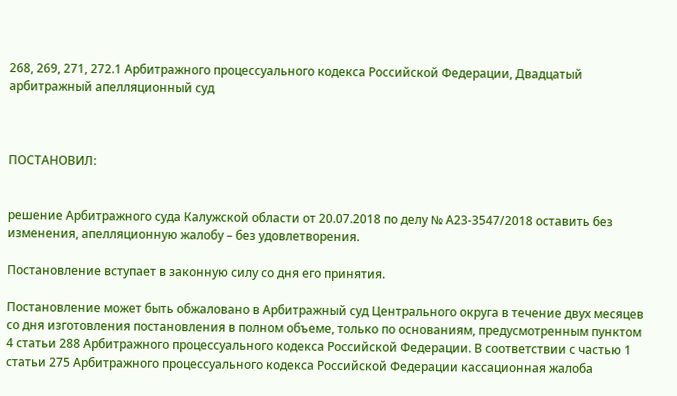268, 269, 271, 272.1 Арбитражного процессуального кодекса Российской Федерации, Двадцатый арбитражный апелляционный суд



ПОСТАНОВИЛ:


решение Арбитражного суда Калужской области от 20.07.2018 по делу № А23-3547/2018 оставить без изменения, апелляционную жалобу – без удовлетворения.

Постановление вступает в законную силу со дня его принятия.

Постановление может быть обжаловано в Арбитражный суд Центрального округа в течение двух месяцев со дня изготовления постановления в полном объеме, только по основаниям, предусмотренным пунктом 4 статьи 288 Арбитражного процессуального кодекса Российской Федерации. В соответствии с частью 1 статьи 275 Арбитражного процессуального кодекса Российской Федерации кассационная жалоба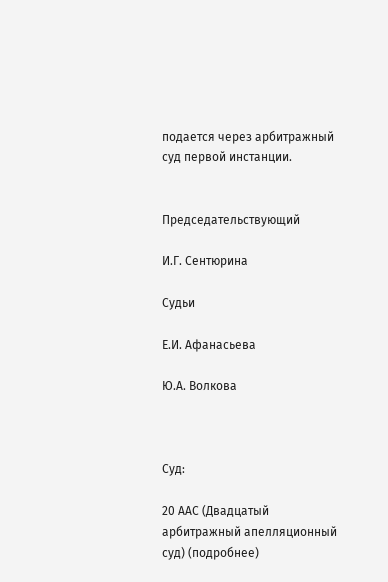подается через арбитражный суд первой инстанции.


Председательствующий

И.Г. Сентюрина

Судьи

Е.И. Афанасьева

Ю.А. Волкова



Суд:

20 ААС (Двадцатый арбитражный апелляционный суд) (подробнее)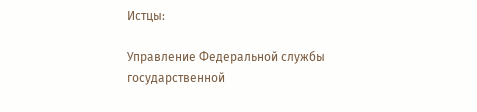Истцы:

Управление Федеральной службы государственной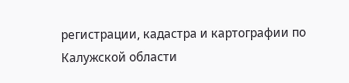регистрации, кадастра и картографии по Калужской области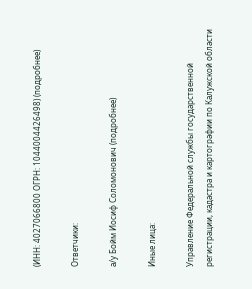(ИНН: 4027066800 ОГРН: 1044004426498) (подробнее)

Ответчики:

а/у Бойм Иосиф Соломонович (подробнее)

Иные лица:

Управление Федеральной службы государственной регистрации, кадастра и картографии по Калужской области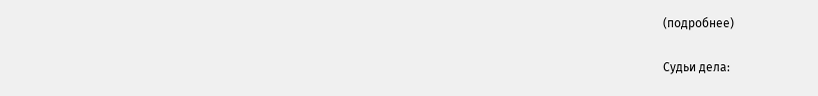(подробнее)

Судьи дела: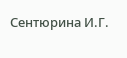Сентюрина И.Г.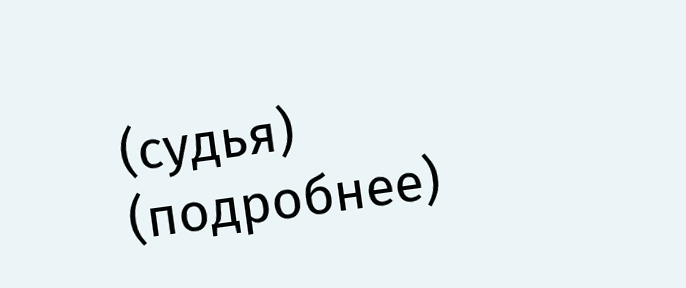(судья) (подробнее)